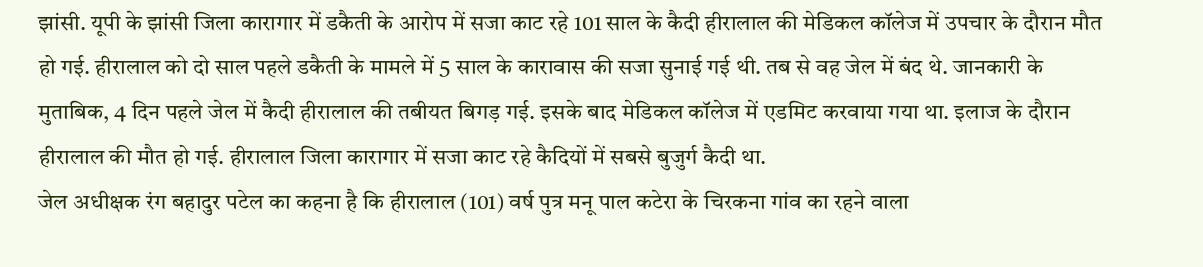झांसी. यूपी के झांसी जिला कारागार में डकैती के आरोप में सजा काट रहे 101 साल के कैदी हीरालाल की मेडिकल कॉलेज में उपचार के दौरान मौत हो गई. हीरालाल को दो साल पहले डकैती के मामले में 5 साल के कारावास की सजा सुनाई गई थी. तब से वह जेल में बंद थे. जानकारी के मुताबिक, 4 दिन पहले जेल में कैदी हीरालाल की तबीयत बिगड़ गई. इसके बाद मेडिकल कॉलेज में एडमिट करवाया गया था. इलाज के दौरान हीरालाल की मौत हो गई. हीरालाल जिला कारागार में सजा काट रहे कैदियों में सबसे बुजुर्ग कैदी था.
जेल अधीक्षक रंग बहादुर पटेल का कहना है कि हीरालाल (101) वर्ष पुत्र मनू पाल कटेरा के चिरकना गांव का रहने वाला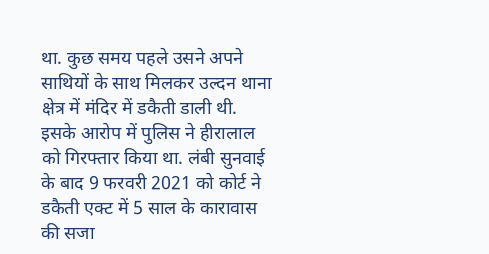था. कुछ समय पहले उसने अपने साथियों के साथ मिलकर उल्दन थाना क्षेत्र में मंदिर में डकैती डाली थी. इसके आरोप में पुलिस ने हीरालाल को गिरफ्तार किया था. लंबी सुनवाई के बाद 9 फरवरी 2021 को कोर्ट ने डकैती एक्ट में 5 साल के कारावास की सजा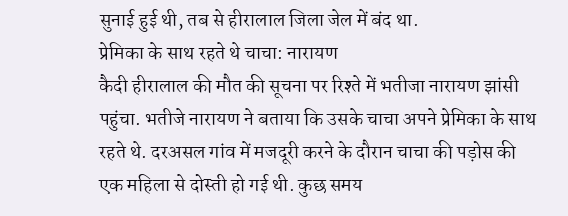सुनाई हुई थी, तब से हीरालाल जिला जेल में बंद था.
प्रेमिका के साथ रहते थे चाचा: नारायण
कैदी हीरालाल की मौत की सूचना पर रिश्ते में भतीजा नारायण झांसी पहुंचा. भतीजे नारायण ने बताया कि उसके चाचा अपने प्रेमिका के साथ रहते थे. दरअसल गांव में मजदूरी करने के दौरान चाचा की पड़ोस की एक महिला से दोस्ती हो गई थी. कुछ समय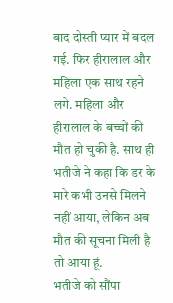बाद दोस्ती प्यार में बदल गई. फिर हीरालाल और महिला एक साथ रहने लगे. महिला और हीरालाल के बच्चों की मौत हो चुकी है. साथ ही भतीजे ने कहा कि डर के मारे कभी उनसे मिलने नहीं आया, लेकिन अब मौत की सूचना मिली है तो आया हूं.
भतीजे को सौंपा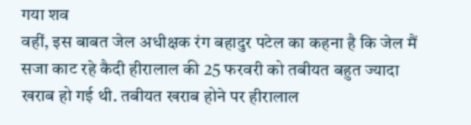गया शव
वहीं, इस बाबत जेल अधीक्षक रंग बहादुर पटेल का कहना है कि जेल मैं सजा काट रहे कैदी हीरालाल की 25 फरवरी को तबीयत बहुत ज्यादा खराब हो गई थी. तबीयत खराब होने पर हीरालाल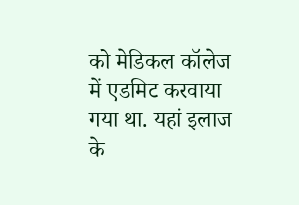को मेडिकल कॉलेज में एडमिट करवाया गया था. यहां इलाज के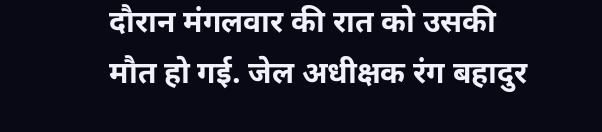दौरान मंगलवार की रात को उसकी मौत हो गई. जेल अधीक्षक रंग बहादुर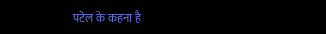पटेल के कहना है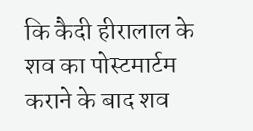कि कैदी हीरालाल के शव का पोस्टमार्टम कराने के बाद शव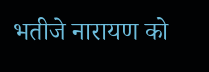भतीजे नारायण को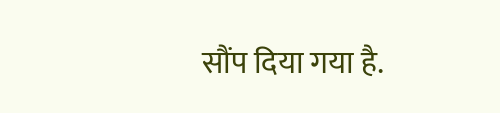सौंप दिया गया है.